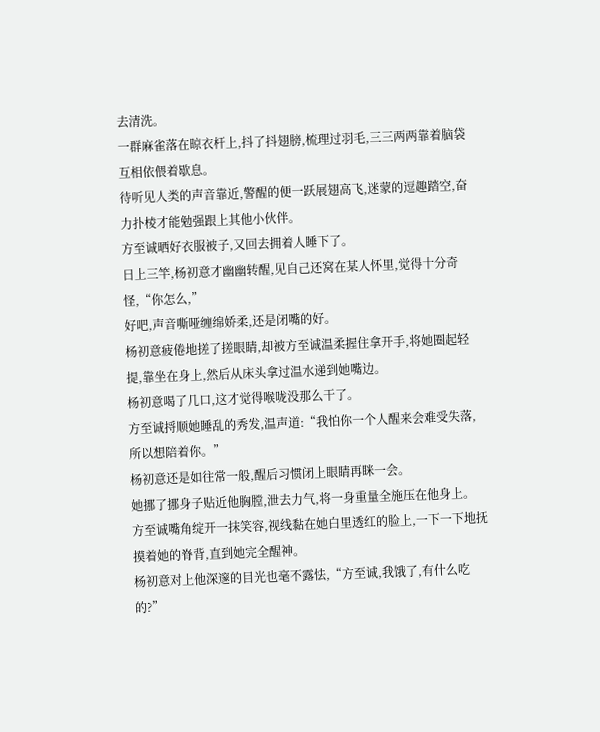去清洗。
一群麻雀落在晾衣杆上,抖了抖翅膀,梳理过羽毛,三三两两靠着脑袋互相依偎着歇息。
待听见人类的声音靠近,警醒的便一跃展翅高飞,迷蒙的逗趣踏空,奋力扑棱才能勉强跟上其他小伙伴。
方至诚晒好衣服被子,又回去拥着人睡下了。
日上三竿,杨初意才幽幽转醒,见自己还窝在某人怀里,觉得十分奇怪,“你怎么,”
好吧,声音嘶哑缠绵娇柔,还是闭嘴的好。
杨初意疲倦地搓了搓眼睛,却被方至诚温柔握住拿开手,将她圈起轻提,靠坐在身上,然后从床头拿过温水递到她嘴边。
杨初意喝了几口,这才觉得喉咙没那么干了。
方至诚捋顺她睡乱的秀发,温声道:“我怕你一个人醒来会难受失落,所以想陪着你。”
杨初意还是如往常一般,醒后习惯闭上眼睛再眯一会。
她挪了挪身子贴近他胸膛,泄去力气,将一身重量全施压在他身上。
方至诚嘴角绽开一抹笑容,视线黏在她白里透红的脸上,一下一下地抚摸着她的脊背,直到她完全醒神。
杨初意对上他深邃的目光也毫不露怯,“方至诚,我饿了,有什么吃的?”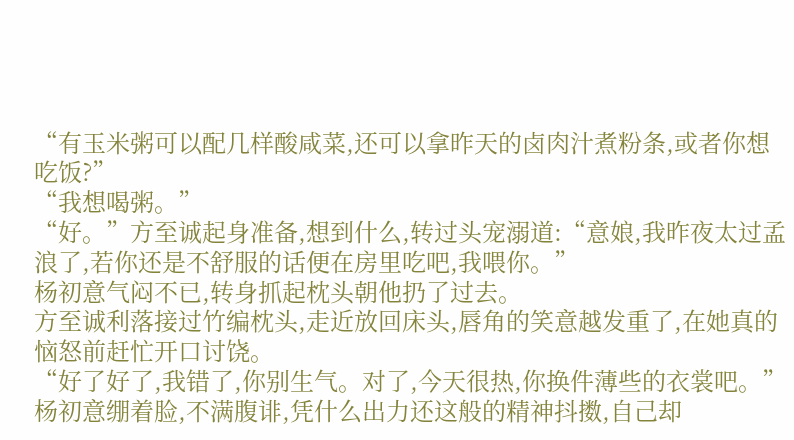“有玉米粥可以配几样酸咸菜,还可以拿昨天的卤肉汁煮粉条,或者你想吃饭?”
“我想喝粥。”
“好。”方至诚起身准备,想到什么,转过头宠溺道:“意娘,我昨夜太过孟浪了,若你还是不舒服的话便在房里吃吧,我喂你。”
杨初意气闷不已,转身抓起枕头朝他扔了过去。
方至诚利落接过竹编枕头,走近放回床头,唇角的笑意越发重了,在她真的恼怒前赶忙开口讨饶。
“好了好了,我错了,你别生气。对了,今天很热,你换件薄些的衣裳吧。”
杨初意绷着脸,不满腹诽,凭什么出力还这般的精神抖擞,自己却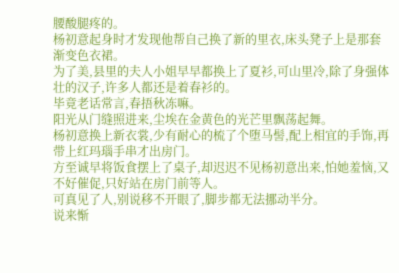腰酸腿疼的。
杨初意起身时才发现他帮自己换了新的里衣,床头凳子上是那套渐变色衣裙。
为了美,县里的夫人小姐早早都换上了夏衫,可山里冷,除了身强体壮的汉子,许多人都还是着春衫的。
毕竟老话常言,春捂秋冻嘛。
阳光从门缝照进来,尘埃在金黄色的光芒里飘荡起舞。
杨初意换上新衣裳,少有耐心的梳了个堕马髻,配上相宜的手饰,再带上红玛瑙手串才出房门。
方至诚早将饭食摆上了桌子,却迟迟不见杨初意出来,怕她羞恼,又不好催促,只好站在房门前等人。
可真见了人,别说移不开眼了,脚步都无法挪动半分。
说来惭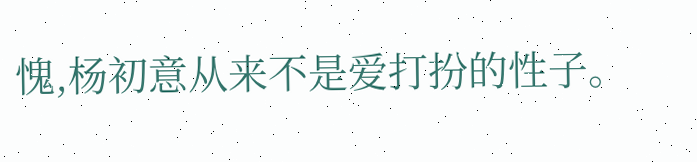愧,杨初意从来不是爱打扮的性子。